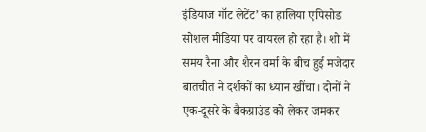इंडियाज गॉट लेटेंट’ का हालिया एपिसोड सोशल मीडिया पर वायरल हो रहा है। शो में समय रैना और शैरन वर्मा के बीच हुई मजेदार बातचीत ने दर्शकों का ध्यान खींचा। दोनों ने एक-दूसरे के बैकग्राउंड को लेकर जमकर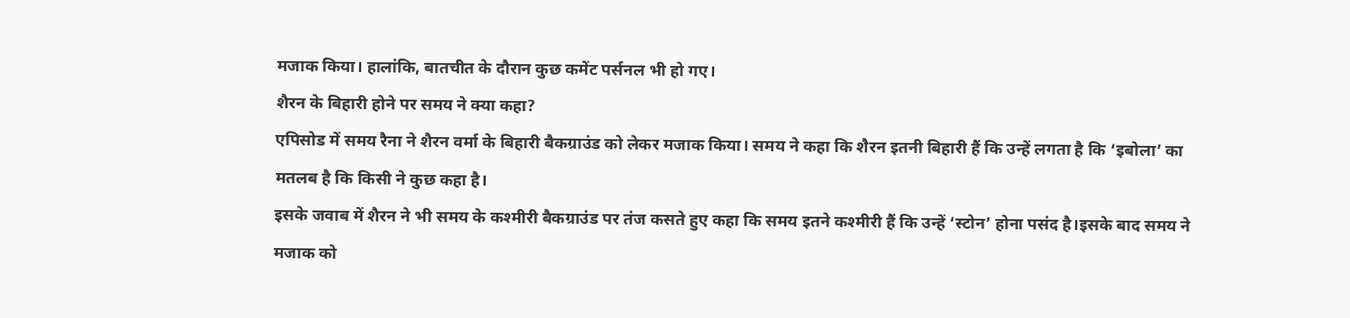मजाक किया। हालांकि, बातचीत के दौरान कुछ कमेंट पर्सनल भी हो गए।
शैरन के बिहारी होने पर समय ने क्या कहा?
एपिसोड में समय रैना ने शैरन वर्मा के बिहारी बैकग्राउंड को लेकर मजाक किया। समय ने कहा कि शैरन इतनी बिहारी हैं कि उन्हें लगता है कि ‘इबोला’ का मतलब है कि किसी ने कुछ कहा है।
इसके जवाब में शैरन ने भी समय के कश्मीरी बैकग्राउंड पर तंज कसते हुए कहा कि समय इतने कश्मीरी हैं कि उन्हें ‘स्टोन’ होना पसंद है।इसके बाद समय ने मजाक को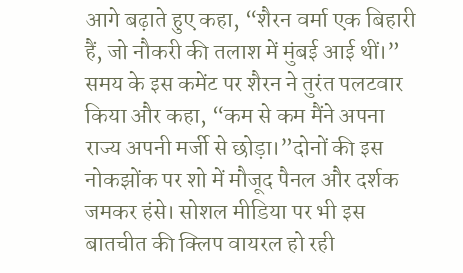आगे बढ़ाते हुए कहा, “शैरन वर्मा एक बिहारी हैं, जो नौकरी की तलाश में मुंबई आई थीं।”
समय के इस कमेंट पर शैरन ने तुरंत पलटवार किया और कहा, “कम से कम मैंने अपना राज्य अपनी मर्जी से छोड़ा।”दोनों की इस नोकझोंक पर शो में मौजूद पैनल और दर्शक जमकर हंसे। सोशल मीडिया पर भी इस बातचीत की क्लिप वायरल हो रही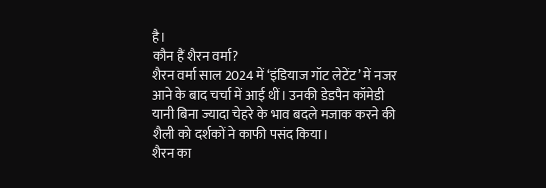है।
कौन हैं शैरन वर्मा?
शैरन वर्मा साल 2024 में ‘इंडियाज गॉट लेटेंट’ में नजर आने के बाद चर्चा में आई थीं। उनकी डेडपैन कॉमेडी यानी बिना ज्यादा चेहरे के भाव बदले मजाक करने की शैली को दर्शकों ने काफी पसंद किया।
शैरन का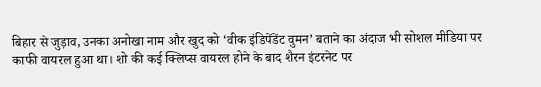बिहार से जुड़ाव, उनका अनोखा नाम और खुद को ‘वीक इंडिपेंडेंट वुमन’ बताने का अंदाज भी सोशल मीडिया पर काफी वायरल हुआ था। शो की कई क्लिप्स वायरल होने के बाद शैरन इंटरनेट पर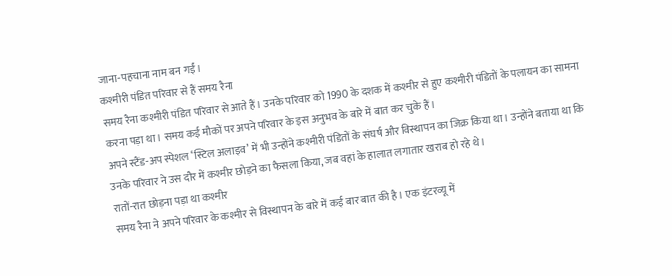जाना-पहचाना नाम बन गईं।
कश्मीरी पंडित परिवार से हैं समय रैना
समय रैना कश्मीरी पंडित परिवार से आते हैं। उनके परिवार को 1990 के दशक में कश्मीर से हुए कश्मीरी पंडितों के पलायन का सामना करना पड़ा था। समय कई मौकों पर अपने परिवार के इस अनुभव के बारे में बात कर चुके हैं।
अपने स्टैंड-अप स्पेशल ‘स्टिल अलाइव’ में भी उन्होंने कश्मीरी पंडितों के संघर्ष और विस्थापन का जिक्र किया था। उन्होंने बताया था कि उनके परिवार ने उस दौर में कश्मीर छोड़ने का फैसला किया, जब वहां के हालात लगातार खराब हो रहे थे।
रातों-रात छोड़ना पड़ा था कश्मीर
समय रैना ने अपने परिवार के कश्मीर से विस्थापन के बारे में कई बार बात की है। एक इंटरव्यू में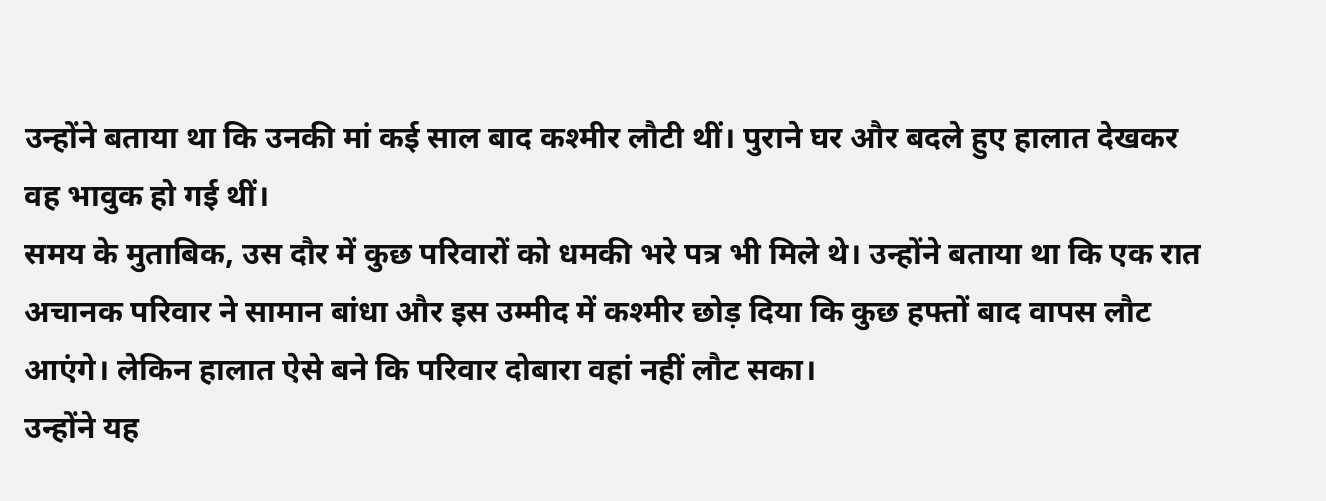उन्होंने बताया था कि उनकी मां कई साल बाद कश्मीर लौटी थीं। पुराने घर और बदले हुए हालात देखकर वह भावुक हो गई थीं।
समय के मुताबिक, उस दौर में कुछ परिवारों को धमकी भरे पत्र भी मिले थे। उन्होंने बताया था कि एक रात अचानक परिवार ने सामान बांधा और इस उम्मीद में कश्मीर छोड़ दिया कि कुछ हफ्तों बाद वापस लौट आएंगे। लेकिन हालात ऐसे बने कि परिवार दोबारा वहां नहीं लौट सका।
उन्होंने यह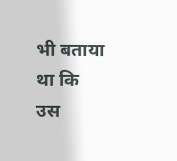भी बताया था कि उस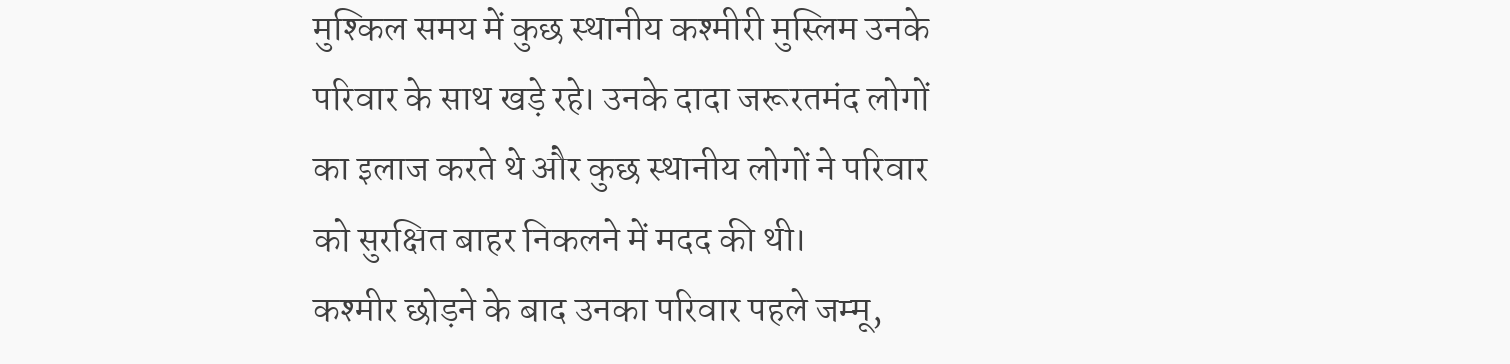मुश्किल समय में कुछ स्थानीय कश्मीरी मुस्लिम उनके परिवार के साथ खड़े रहे। उनके दादा जरूरतमंद लोगों का इलाज करते थे और कुछ स्थानीय लोगों ने परिवार को सुरक्षित बाहर निकलने में मदद की थी।
कश्मीर छोड़ने के बाद उनका परिवार पहले जम्मू,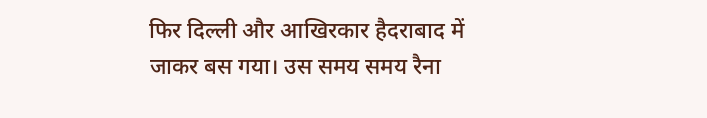फिर दिल्ली और आखिरकार हैदराबाद में जाकर बस गया। उस समय समय रैना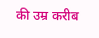की उम्र करीब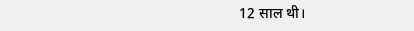12 साल थी।